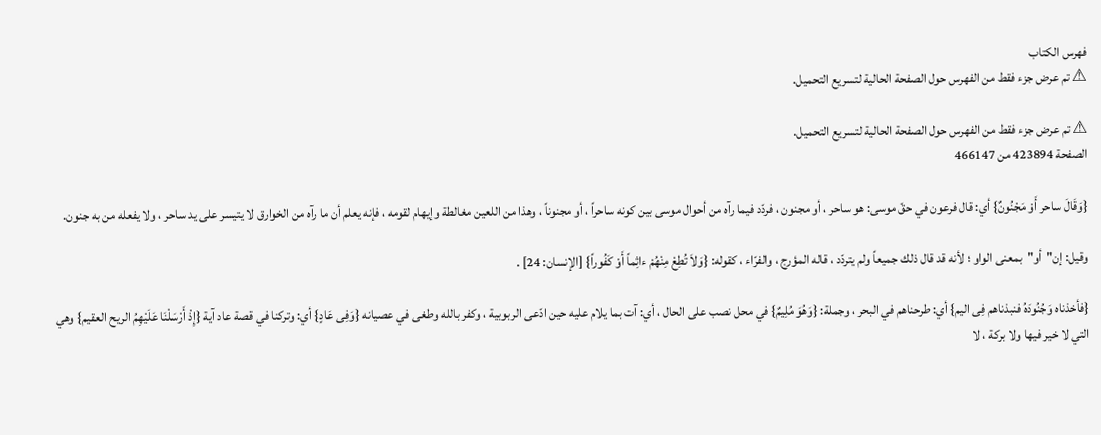فهرس الكتاب
⚠ تم عرض جزء فقط من الفهرس حول الصفحة الحالية لتسريع التحميل.

⚠ تم عرض جزء فقط من الفهرس حول الصفحة الحالية لتسريع التحميل.
الصفحة 423894 من 466147

{وَقَالَ ساحر أَوْ مَجْنُونٌ} أي: قال فرعون في حقّ موسى: هو ساحر ، أو مجنون ، فردّد فيما رآه من أحوال موسى بين كونه ساحراً ، أو مجنوناً ، وهذا من اللعين مغالطة وإيهام لقومه ، فإنه يعلم أن ما رآه من الخوارق لا يتيسر على يد ساحر ، ولا يفعله من به جنون.

وقيل: إن"أو"بمعنى الواو ؛ لأنه قد قال ذلك جميعاً ولم يتردّد ، قاله المؤرج ، والفرّاء ، كقوله: {وَلاَ تُطِعْ مِنْهُمْ ءاثِماً أَوْ كَفُوراً} [الإنسان: 24] .

{فأخذناه وَجُنُودَهُ فنبذناهم فِى اليم} أي: طرحناهم في البحر ، وجملة: {وَهُوَ مُلِيمٌ} في محل نصب على الحال ، أي: آت بما يلام عليه حين ادّعى الربوبية ، وكفر بالله وطغى في عصيانه {وَفِى عَادٍ} أي: وتركنا في قصة عاد آية {إِذْ أَرْسَلْنَا عَلَيْهِمُ الريح العقيم} وهي التي لا خير فيها ولا بركة ، لا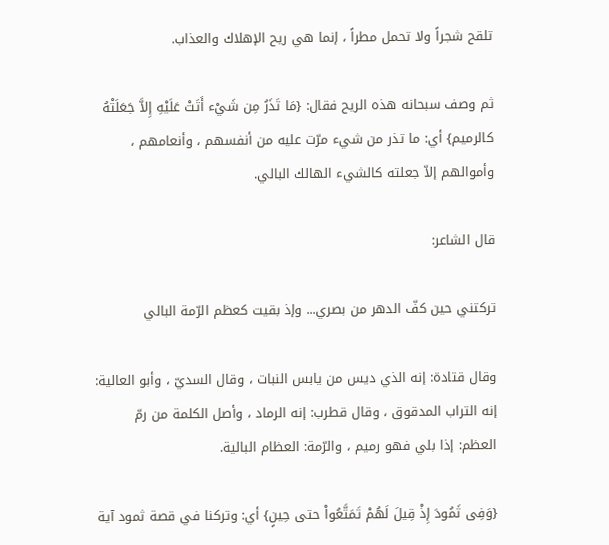تلقح شجراً ولا تحمل مطراً ، إنما هي ريح الإهلاك والعذاب.

ثم وصف سبحانه هذه الريح فقال: {مَا تَذَرُ مِن شَيْء أَتَتْ عَلَيْهِ إِلاَّ جَعَلَتْهُ كالرميم} أي: ما تذر من شيء مرّت عليه من أنفسهم ، وأنعامهم ، وأموالهم إلاّ جعلته كالشيء الهالك البالي.

قال الشاعر:

تركتني حين كفّ الدهر من بصري... وإذ بقيت كعظم الرّمة البالي

وقال قتادة: إنه الذي ديس من يابس النبات ، وقال السديّ ، وأبو العالية: إنه التراب المدقوق ، وقال قطرب: إنه الرماد ، وأصل الكلمة من رمّ العظم: إذا بلي فهو رميم ، والرّمة: العظام البالية.

{وَفِى ثَمُودَ إِذْ قِيلَ لَهُمْ تَمَتَّعُواْ حتى حِينٍ} أي: وتركنا في قصة ثمود آية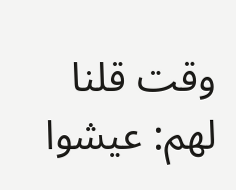وقت قلنا لهم: عيشوا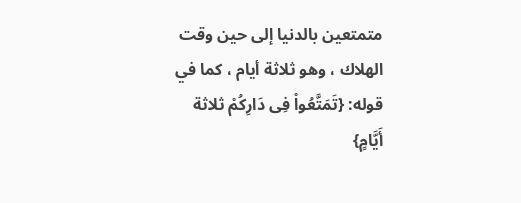متمتعين بالدنيا إلى حين وقت الهلاك ، وهو ثلاثة أيام ، كما في قوله: {تَمَتَّعُواْ فِى دَارِكُمْ ثلاثة أَيَّامٍ}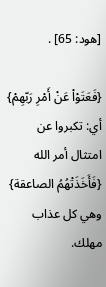[هود: 65] .

{فَعَتَوْاْ عَنْ أَمْرِ رَبّهِمْ} أي: تكبروا عن امتثال أمر الله {فَأَخَذَتْهُمُ الصاعقة} وهي كل عذاب مهلك.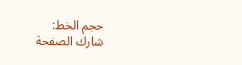حجم الخط:
شارك الصفحة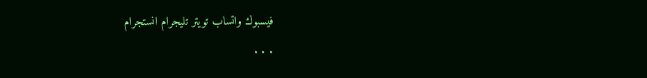فيسبوك واتساب تويتر تليجرام انستجرام
. . .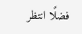فضلًا انتظر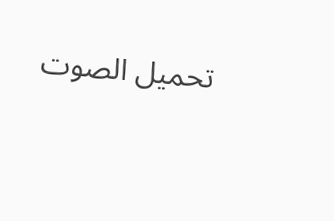تحميل الصوت